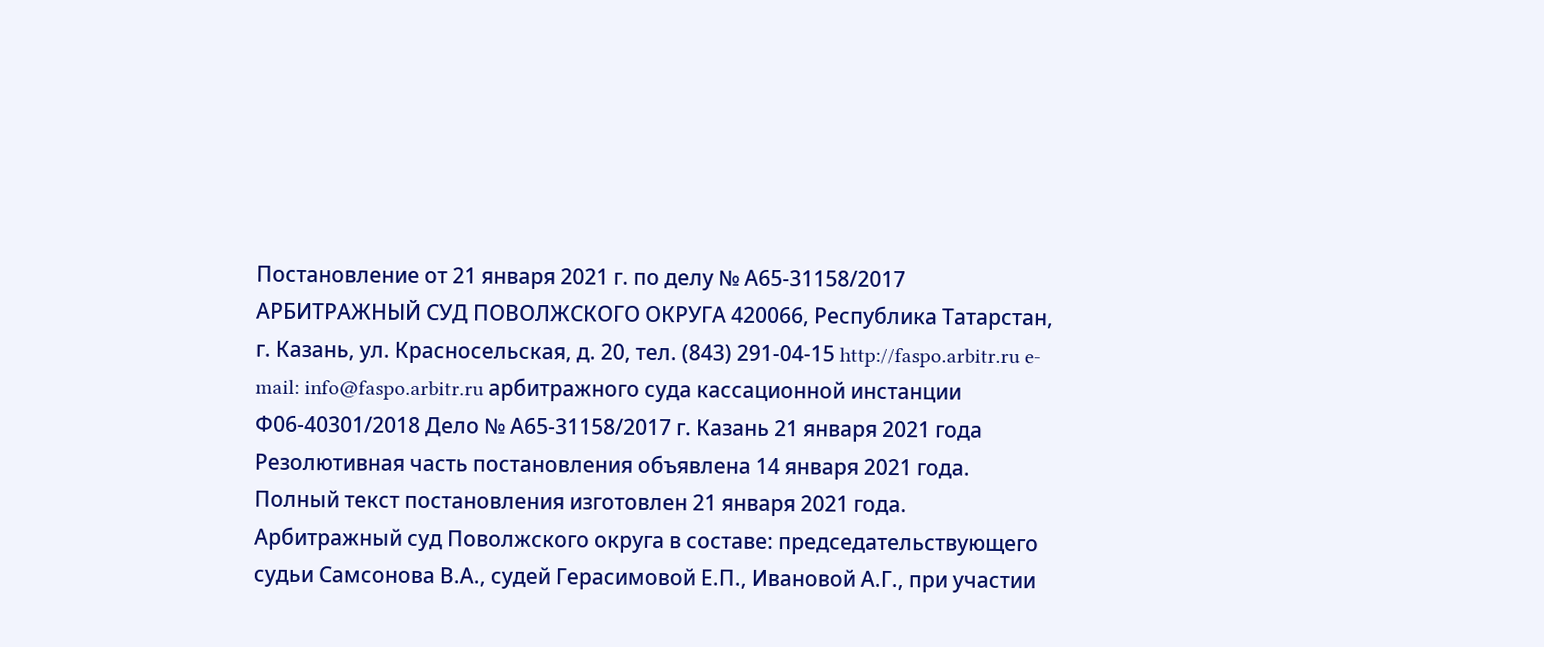Постановление от 21 января 2021 г. по делу № А65-31158/2017 АРБИТРАЖНЫЙ СУД ПОВОЛЖСКОГО ОКРУГА 420066, Республика Татарстан, г. Казань, ул. Красносельская, д. 20, тел. (843) 291-04-15 http://faspo.arbitr.ru e-mail: info@faspo.arbitr.ru арбитражного суда кассационной инстанции Ф06-40301/2018 Дело № А65-31158/2017 г. Казань 21 января 2021 года Резолютивная часть постановления объявлена 14 января 2021 года. Полный текст постановления изготовлен 21 января 2021 года. Арбитражный суд Поволжского округа в составе: председательствующего судьи Самсонова В.А., судей Герасимовой Е.П., Ивановой А.Г., при участии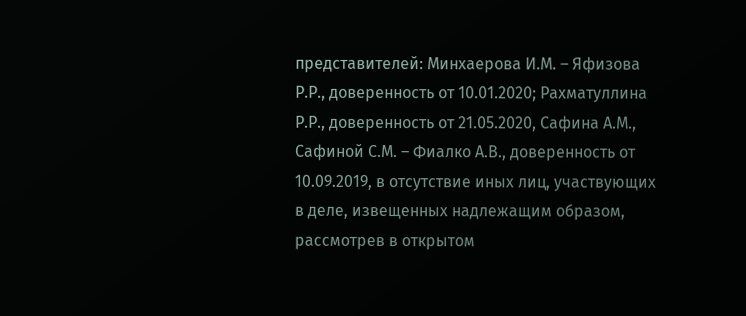представителей: Минхаерова И.М. – Яфизова Р.Р., доверенность от 10.01.2020; Рахматуллина Р.Р., доверенность от 21.05.2020, Сафина А.М., Сафиной С.М. – Фиалко А.В., доверенность от 10.09.2019, в отсутствие иных лиц, участвующих в деле, извещенных надлежащим образом, рассмотрев в открытом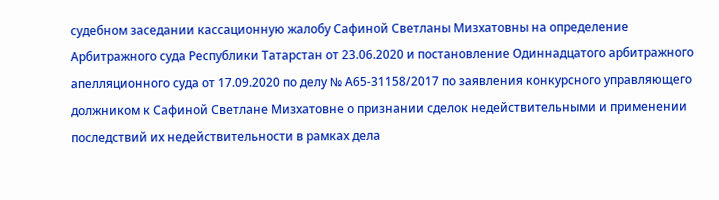судебном заседании кассационную жалобу Сафиной Светланы Мизхатовны на определение Арбитражного суда Республики Татарстан от 23.06.2020 и постановление Одиннадцатого арбитражного апелляционного суда от 17.09.2020 по делу № А65-31158/2017 по заявления конкурсного управляющего должником к Сафиной Светлане Мизхатовне о признании сделок недействительными и применении последствий их недействительности в рамках дела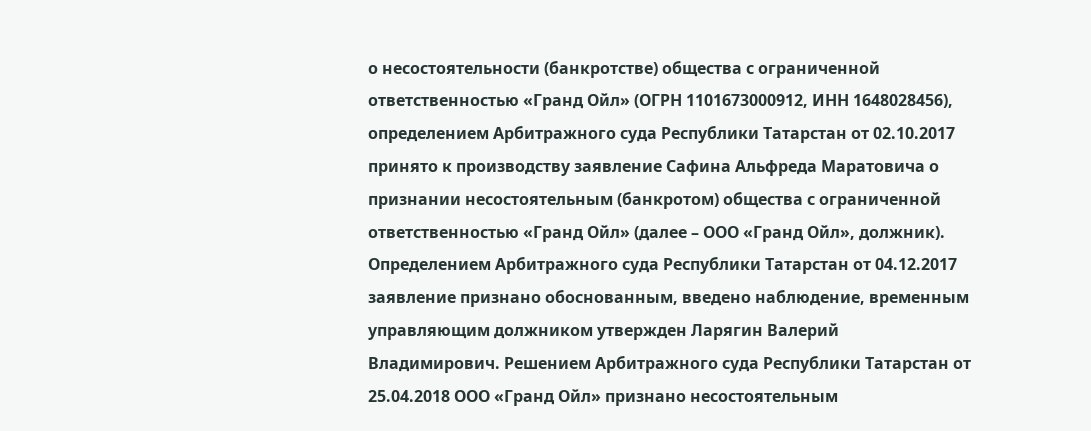о несостоятельности (банкротстве) общества с ограниченной ответственностью «Гранд Ойл» (ОГРН 1101673000912, ИНН 1648028456), определением Арбитражного суда Республики Татарстан от 02.10.2017 принято к производству заявление Сафина Альфреда Маратовича о признании несостоятельным (банкротом) общества с ограниченной ответственностью «Гранд Ойл» (далее – ООО «Гранд Ойл», должник). Определением Арбитражного суда Республики Татарстан от 04.12.2017 заявление признано обоснованным, введено наблюдение, временным управляющим должником утвержден Ларягин Валерий Владимирович. Решением Арбитражного суда Республики Татарстан от 25.04.2018 ООО «Гранд Ойл» признано несостоятельным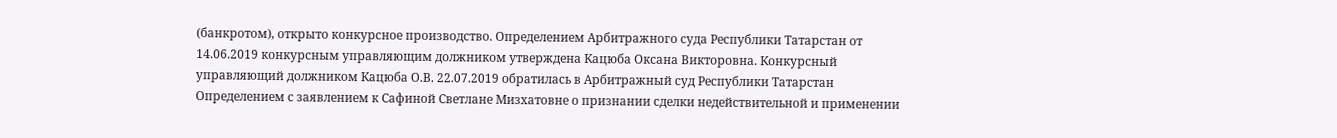(банкротом), открыто конкурсное производство. Определением Арбитражного суда Республики Татарстан от 14.06.2019 конкурсным управляющим должником утверждена Кацюба Оксана Викторовна. Конкурсный управляющий должником Кацюба О.В. 22.07.2019 обратилась в Арбитражный суд Республики Татарстан Определением с заявлением к Сафиной Светлане Мизхатовне о признании сделки недействительной и применении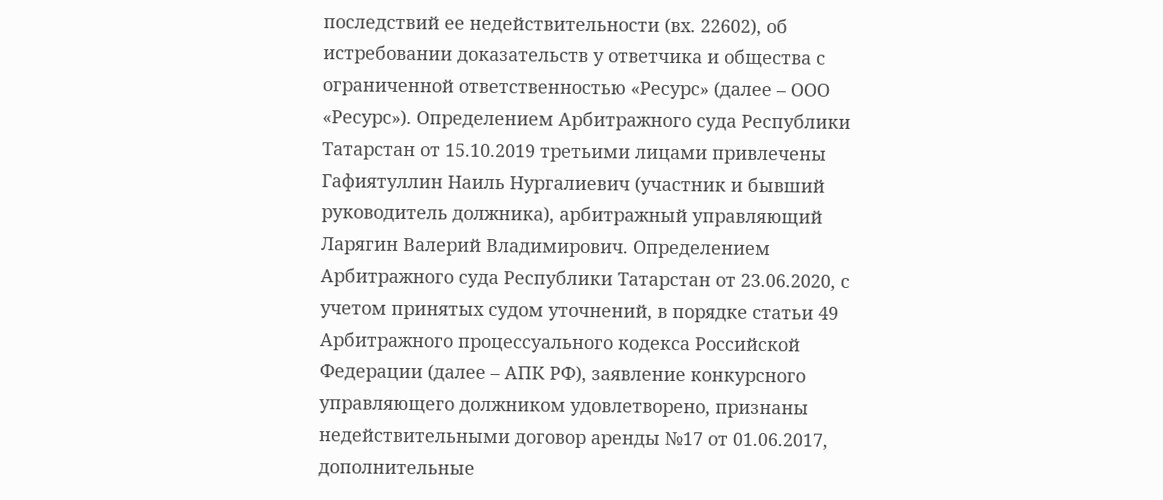последствий ее недействительности (вх. 22602), об истребовании доказательств у ответчика и общества с ограниченной ответственностью «Ресурс» (далее – ООО «Ресурс»). Определением Арбитражного суда Республики Татарстан от 15.10.2019 третьими лицами привлечены Гафиятуллин Наиль Нургалиевич (участник и бывший руководитель должника), арбитражный управляющий Ларягин Валерий Владимирович. Определением Арбитражного суда Республики Татарстан от 23.06.2020, с учетом принятых судом уточнений, в порядке статьи 49 Арбитражного процессуального кодекса Российской Федерации (далее – АПК РФ), заявление конкурсного управляющего должником удовлетворено, признаны недействительными договор аренды №17 от 01.06.2017, дополнительные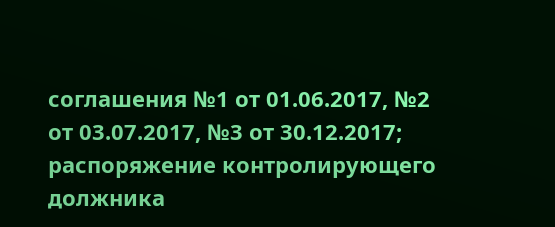соглашения №1 от 01.06.2017, №2 от 03.07.2017, №3 от 30.12.2017; распоряжение контролирующего должника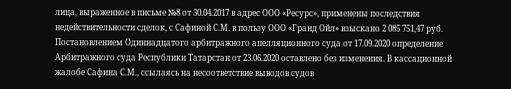лица, выраженное в письме №8 от 30.04.2017 в адрес ООО «Ресурс», применены последствия недействительности сделок, с Сафиной С.М. в пользу ООО «Гранд Ойл» взыскано 2 085 751,47 руб. Постановлением Одиннадцатого арбитражного апелляционного суда от 17.09.2020 определение Арбитражного суда Республики Татарстан от 23.06.2020 оставлено без изменения. В кассационной жалобе Сафина С.М., ссылаясь на несоответствие выводов судов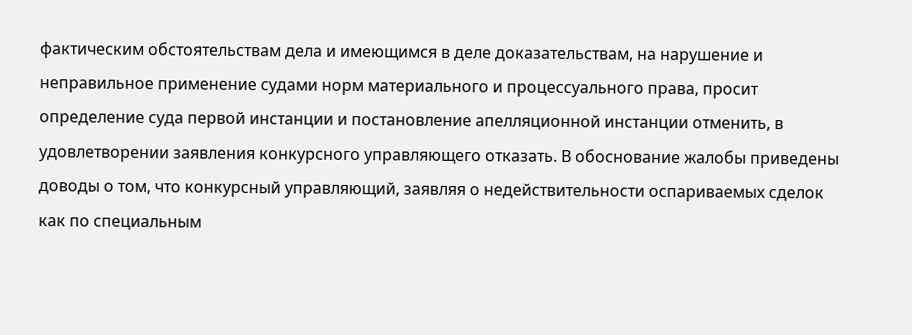фактическим обстоятельствам дела и имеющимся в деле доказательствам, на нарушение и неправильное применение судами норм материального и процессуального права, просит определение суда первой инстанции и постановление апелляционной инстанции отменить, в удовлетворении заявления конкурсного управляющего отказать. В обоснование жалобы приведены доводы о том, что конкурсный управляющий, заявляя о недействительности оспариваемых сделок как по специальным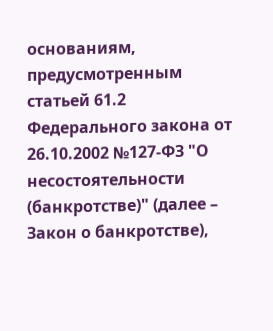основаниям, предусмотренным статьей 61.2 Федерального закона от 26.10.2002 №127-ФЗ "О несостоятельности (банкротстве)" (далее – Закон о банкротстве),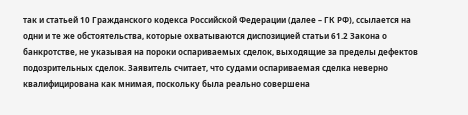так и статьей 10 Гражданского кодекса Российской Федерации (далее – ГК РФ), ссылается на одни и те же обстоятельства, которые охватываются диспозицией статьи 61.2 Закона о банкротстве, не указывая на пороки оспариваемых сделок, выходящие за пределы дефектов подозрительных сделок. Заявитель считает, что судами оспариваемая сделка неверно квалифицирована как мнимая, поскольку была реально совершена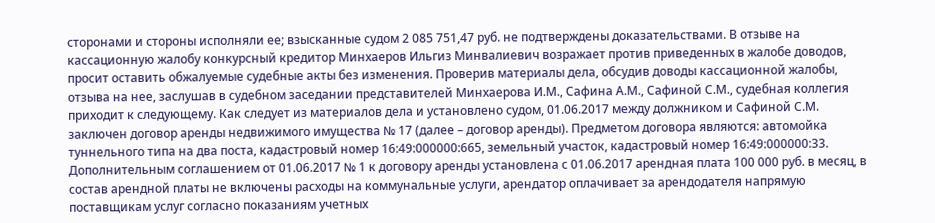сторонами и стороны исполняли ее; взысканные судом 2 085 751,47 руб. не подтверждены доказательствами. В отзыве на кассационную жалобу конкурсный кредитор Минхаеров Ильгиз Минвалиевич возражает против приведенных в жалобе доводов, просит оставить обжалуемые судебные акты без изменения. Проверив материалы дела, обсудив доводы кассационной жалобы, отзыва на нее, заслушав в судебном заседании представителей Минхаерова И.М., Сафина А.М., Сафиной С.М., судебная коллегия приходит к следующему. Как следует из материалов дела и установлено судом, 01.06.2017 между должником и Сафиной С.М. заключен договор аренды недвижимого имущества № 17 (далее – договор аренды). Предметом договора являются: автомойка туннельного типа на два поста, кадастровый номер 16:49:000000:665, земельный участок, кадастровый номер 16:49:000000:33. Дополнительным соглашением от 01.06.2017 № 1 к договору аренды установлена с 01.06.2017 арендная плата 100 000 руб. в месяц, в состав арендной платы не включены расходы на коммунальные услуги, арендатор оплачивает за арендодателя напрямую поставщикам услуг согласно показаниям учетных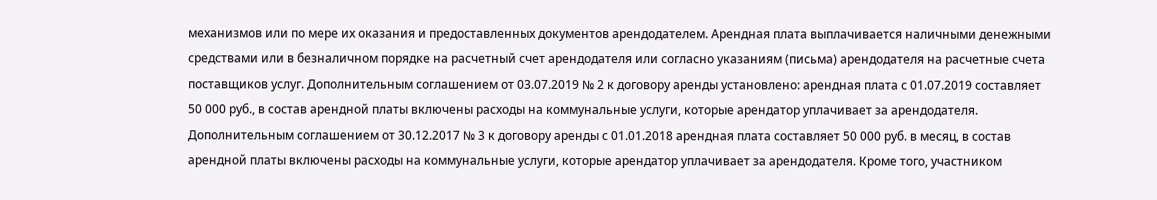механизмов или по мере их оказания и предоставленных документов арендодателем. Арендная плата выплачивается наличными денежными средствами или в безналичном порядке на расчетный счет арендодателя или согласно указаниям (письма) арендодателя на расчетные счета поставщиков услуг. Дополнительным соглашением от 03.07.2019 № 2 к договору аренды установлено: арендная плата с 01.07.2019 составляет 50 000 руб., в состав арендной платы включены расходы на коммунальные услуги, которые арендатор уплачивает за арендодателя. Дополнительным соглашением от 30.12.2017 № 3 к договору аренды с 01.01.2018 арендная плата составляет 50 000 руб. в месяц, в состав арендной платы включены расходы на коммунальные услуги, которые арендатор уплачивает за арендодателя. Кроме того, участником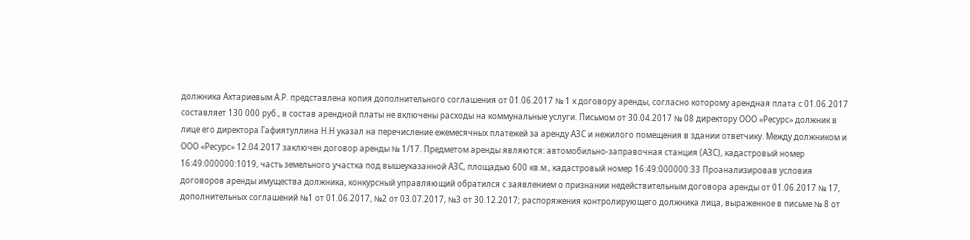должника Ахтариевым А.Р. представлена копия дополнительного соглашения от 01.06.2017 № 1 к договору аренды, согласно которому арендная плата с 01.06.2017 составляет 130 000 руб., в состав арендной платы не включены расходы на коммунальные услуги. Письмом от 30.04.2017 № 08 директору ООО «Ресурс» должник в лице его директора Гафиятуллина Н.Н указал на перечисление ежемесячных платежей за аренду АЗС и нежилого помещения в здании ответчику. Между должником и ООО «Ресурс» 12.04.2017 заключен договор аренды № 1/17. Предметом аренды являются: автомобильно-заправочная станция (АЗС), кадастровый номер 16:49:000000:1019, часть земельного участка под вышеуказанной АЗС, площадью 600 кв.м., кадастровый номер 16:49:000000:33 Проанализировав условия договоров аренды имущества должника, конкурсный управляющий обратился с заявлением о признании недействительным договора аренды от 01.06.2017 № 17, дополнительных соглашений №1 от 01.06.2017, №2 от 03.07.2017, №3 от 30.12.2017; распоряжения контролирующего должника лица, выраженное в письме № 8 от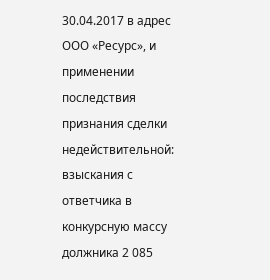30.04.2017 в адрес ООО «Ресурс», и применении последствия признания сделки недействительной: взыскания с ответчика в конкурсную массу должника 2 085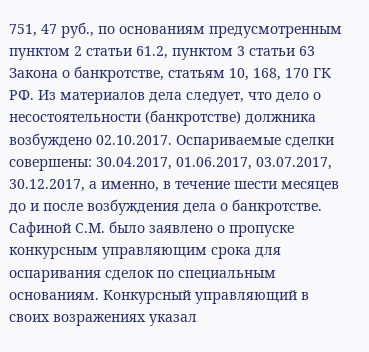751, 47 руб., по основаниям предусмотренным пунктом 2 статьи 61.2, пунктом 3 статьи 63 Закона о банкротстве, статьям 10, 168, 170 ГК РФ. Из материалов дела следует, что дело о несостоятельности (банкротстве) должника возбуждено 02.10.2017. Оспариваемые сделки совершены: 30.04.2017, 01.06.2017, 03.07.2017, 30.12.2017, а именно, в течение шести месяцев до и после возбуждения дела о банкротстве. Сафиной С.М. было заявлено о пропуске конкурсным управляющим срока для оспаривания сделок по специальным основаниям. Конкурсный управляющий в своих возражениях указал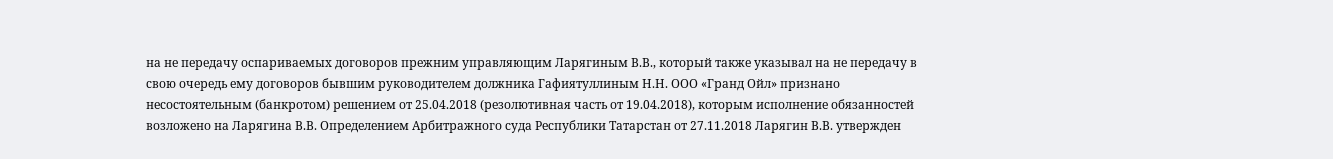на не передачу оспариваемых договоров прежним управляющим Ларягиным В.В., который также указывал на не передачу в свою очередь ему договоров бывшим руководителем должника Гафиятуллиным Н.Н. ООО «Гранд Ойл» признано несостоятельным (банкротом) решением от 25.04.2018 (резолютивная часть от 19.04.2018), которым исполнение обязанностей возложено на Ларягина В.В. Определением Арбитражного суда Республики Татарстан от 27.11.2018 Ларягин В.В. утвержден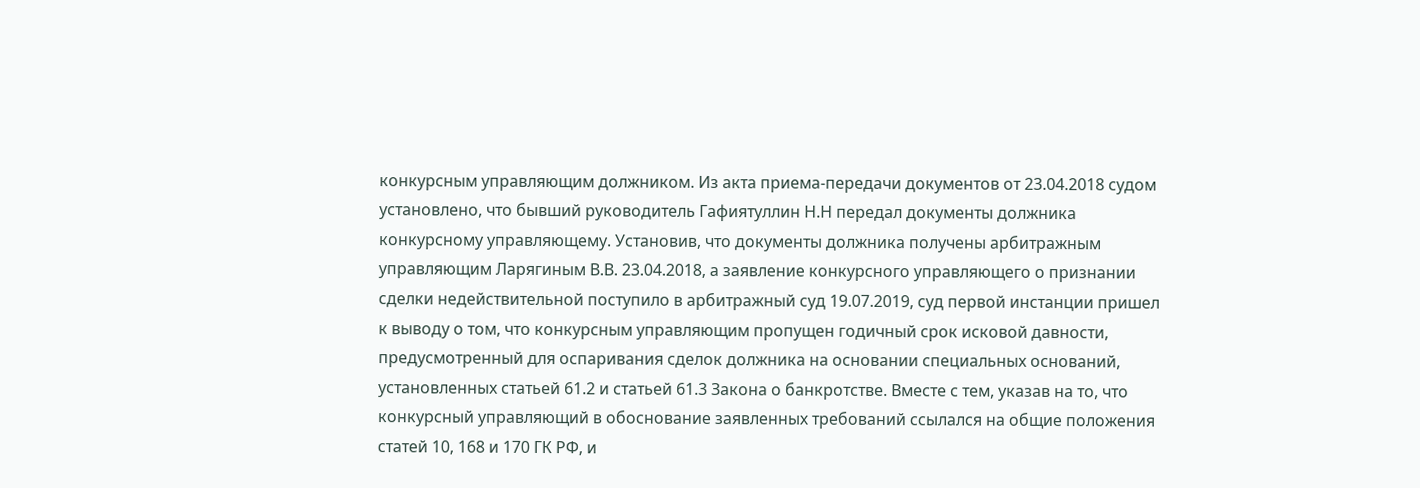конкурсным управляющим должником. Из акта приема-передачи документов от 23.04.2018 судом установлено, что бывший руководитель Гафиятуллин Н.Н передал документы должника конкурсному управляющему. Установив, что документы должника получены арбитражным управляющим Ларягиным В.В. 23.04.2018, а заявление конкурсного управляющего о признании сделки недействительной поступило в арбитражный суд 19.07.2019, суд первой инстанции пришел к выводу о том, что конкурсным управляющим пропущен годичный срок исковой давности, предусмотренный для оспаривания сделок должника на основании специальных оснований, установленных статьей 61.2 и статьей 61.3 Закона о банкротстве. Вместе с тем, указав на то, что конкурсный управляющий в обоснование заявленных требований ссылался на общие положения статей 10, 168 и 170 ГК РФ, и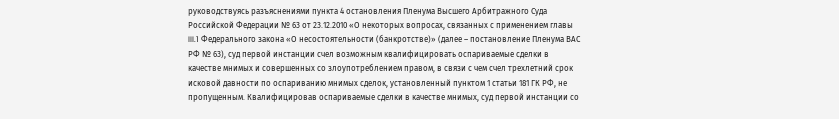руководствуясь разъяснениями пункта 4 остановления Пленума Высшего Арбитражного Суда Российской Федерации № 63 от 23.12.2010 «О некоторых вопросах, связанных с применением главы III.1 Федерального закона «О несостоятельности (банкротстве)» (далее – постановление Пленума ВАС РФ № 63), суд первой инстанции счел возможным квалифицировать оспариваемые сделки в качестве мнимых и совершенных со злоупотреблением правом, в связи с чем счел трехлетний срок исковой давности по оспариванию мнимых сделок, установленный пунктом 1 статьи 181 ГК РФ, не пропущенным. Квалифицировав оспариваемые сделки в качестве мнимых, суд первой инстанции со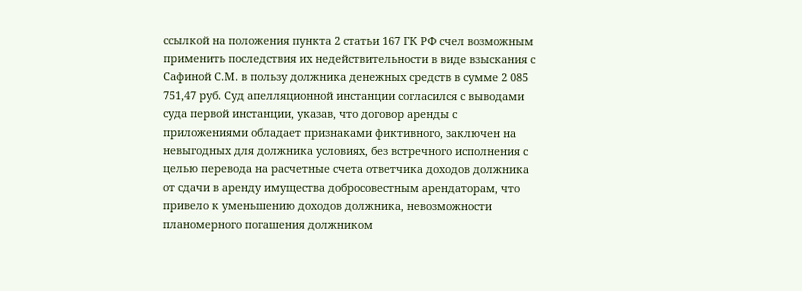ссылкой на положения пункта 2 статьи 167 ГК РФ счел возможным применить последствия их недействительности в виде взыскания с Сафиной С.М. в пользу должника денежных средств в сумме 2 085 751,47 руб. Суд апелляционной инстанции согласился с выводами суда первой инстанции, указав, что договор аренды с приложениями обладает признаками фиктивного, заключен на невыгодных для должника условиях, без встречного исполнения с целью перевода на расчетные счета ответчика доходов должника от сдачи в аренду имущества добросовестным арендаторам, что привело к уменьшению доходов должника, невозможности планомерного погашения должником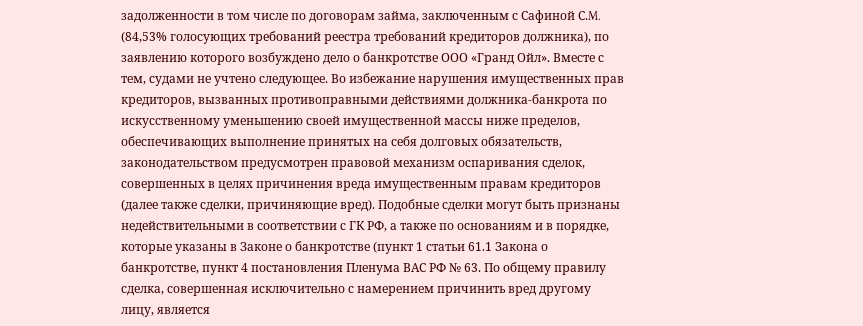задолженности в том числе по договорам займа, заключенным с Сафиной С.M. (84,53% голосующих требований реестра требований кредиторов должника), по заявлению которого возбуждено дело о банкротстве ООО «Гранд Ойл». Вместе с тем, судами не учтено следующее. Во избежание нарушения имущественных прав кредиторов, вызванных противоправными действиями должника-банкрота по искусственному уменьшению своей имущественной массы ниже пределов, обеспечивающих выполнение принятых на себя долговых обязательств, законодательством предусмотрен правовой механизм оспаривания сделок, совершенных в целях причинения вреда имущественным правам кредиторов (далее также сделки, причиняющие вред). Подобные сделки могут быть признаны недействительными в соответствии с ГК РФ, а также по основаниям и в порядке, которые указаны в Законе о банкротстве (пункт 1 статьи 61.1 Закона о банкротстве, пункт 4 постановления Пленума ВАС РФ № 63. По общему правилу сделка, совершенная исключительно с намерением причинить вред другому лицу, является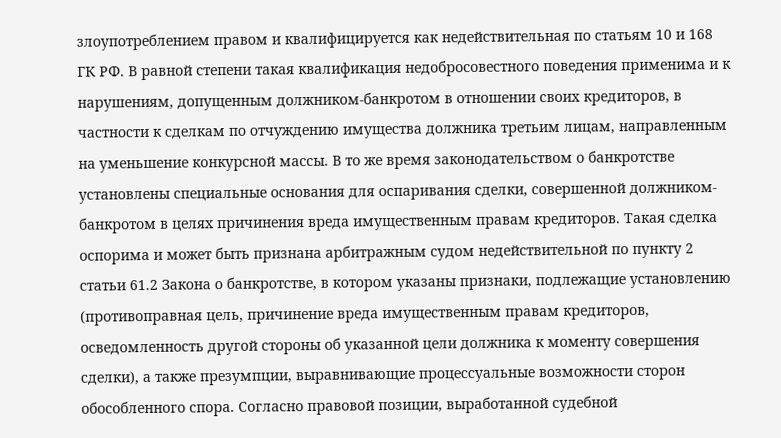злоупотреблением правом и квалифицируется как недействительная по статьям 10 и 168 ГК РФ. В равной степени такая квалификация недобросовестного поведения применима и к нарушениям, допущенным должником-банкротом в отношении своих кредиторов, в частности к сделкам по отчуждению имущества должника третьим лицам, направленным на уменьшение конкурсной массы. В то же время законодательством о банкротстве установлены специальные основания для оспаривания сделки, совершенной должником-банкротом в целях причинения вреда имущественным правам кредиторов. Такая сделка оспорима и может быть признана арбитражным судом недействительной по пункту 2 статьи 61.2 Закона о банкротстве, в котором указаны признаки, подлежащие установлению (противоправная цель, причинение вреда имущественным правам кредиторов, осведомленность другой стороны об указанной цели должника к моменту совершения сделки), а также презумпции, выравнивающие процессуальные возможности сторон обособленного спора. Согласно правовой позиции, выработанной судебной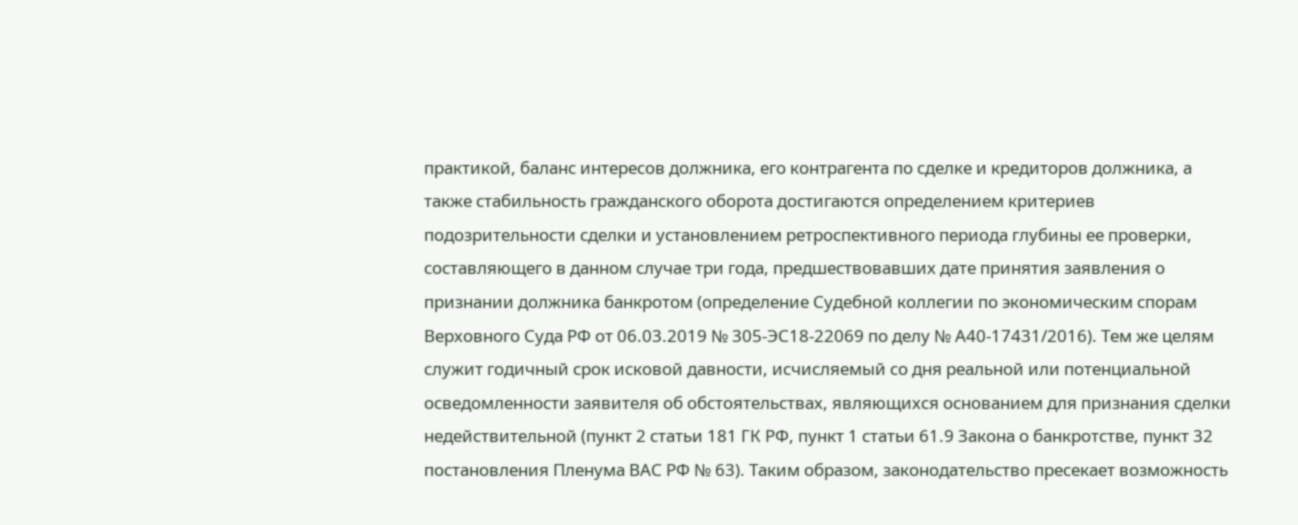практикой, баланс интересов должника, его контрагента по сделке и кредиторов должника, а также стабильность гражданского оборота достигаются определением критериев подозрительности сделки и установлением ретроспективного периода глубины ее проверки, составляющего в данном случае три года, предшествовавших дате принятия заявления о признании должника банкротом (определение Судебной коллегии по экономическим спорам Верховного Суда РФ от 06.03.2019 № 305-ЭС18-22069 по делу № А40-17431/2016). Тем же целям служит годичный срок исковой давности, исчисляемый со дня реальной или потенциальной осведомленности заявителя об обстоятельствах, являющихся основанием для признания сделки недействительной (пункт 2 статьи 181 ГК РФ, пункт 1 статьи 61.9 Закона о банкротстве, пункт 32 постановления Пленума ВАС РФ № 63). Таким образом, законодательство пресекает возможность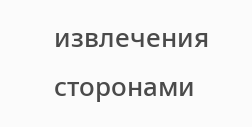извлечения сторонами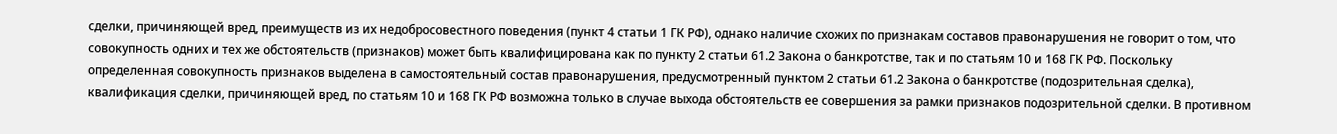сделки, причиняющей вред, преимуществ из их недобросовестного поведения (пункт 4 статьи 1 ГК РФ), однако наличие схожих по признакам составов правонарушения не говорит о том, что совокупность одних и тех же обстоятельств (признаков) может быть квалифицирована как по пункту 2 статьи 61.2 Закона о банкротстве, так и по статьям 10 и 168 ГК РФ. Поскольку определенная совокупность признаков выделена в самостоятельный состав правонарушения, предусмотренный пунктом 2 статьи 61.2 Закона о банкротстве (подозрительная сделка), квалификация сделки, причиняющей вред, по статьям 10 и 168 ГК РФ возможна только в случае выхода обстоятельств ее совершения за рамки признаков подозрительной сделки. В противном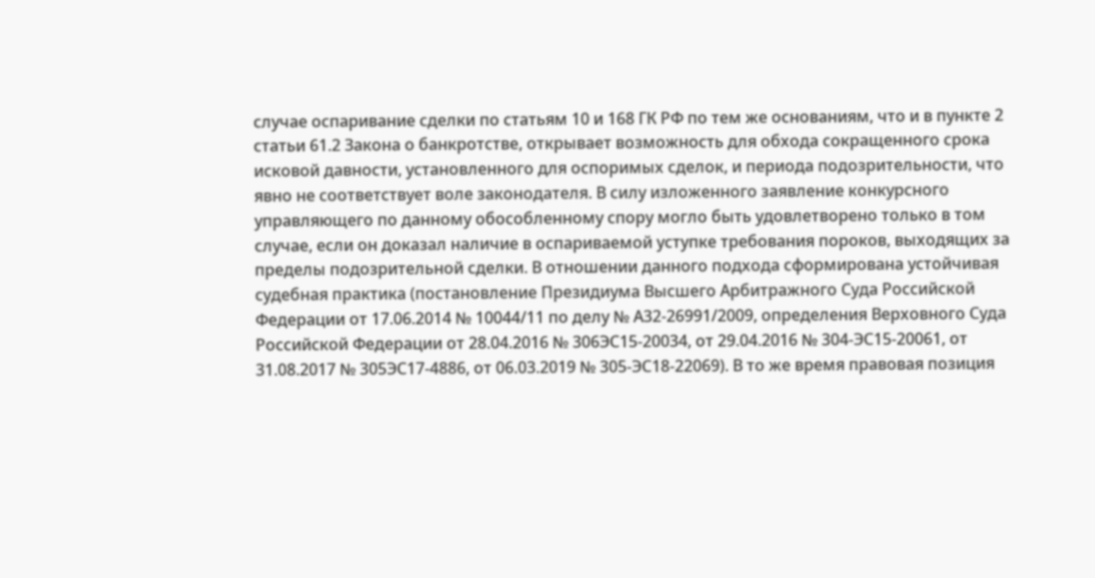случае оспаривание сделки по статьям 10 и 168 ГК РФ по тем же основаниям, что и в пункте 2 статьи 61.2 Закона о банкротстве, открывает возможность для обхода сокращенного срока исковой давности, установленного для оспоримых сделок, и периода подозрительности, что явно не соответствует воле законодателя. В силу изложенного заявление конкурсного управляющего по данному обособленному спору могло быть удовлетворено только в том случае, если он доказал наличие в оспариваемой уступке требования пороков, выходящих за пределы подозрительной сделки. В отношении данного подхода сформирована устойчивая судебная практика (постановление Президиума Высшего Арбитражного Суда Российской Федерации от 17.06.2014 № 10044/11 по делу № А32-26991/2009, определения Верховного Суда Российской Федерации от 28.04.2016 № 306ЭС15-20034, от 29.04.2016 № 304-ЭС15-20061, от 31.08.2017 № 305ЭС17-4886, от 06.03.2019 № 305-ЭС18-22069). В то же время правовая позиция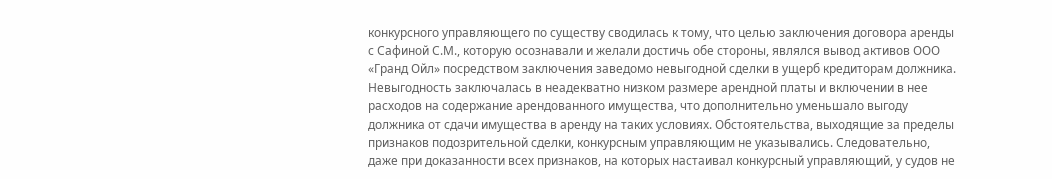конкурсного управляющего по существу сводилась к тому, что целью заключения договора аренды с Сафиной С.М., которую осознавали и желали достичь обе стороны, являлся вывод активов ООО «Гранд Ойл» посредством заключения заведомо невыгодной сделки в ущерб кредиторам должника. Невыгодность заключалась в неадекватно низком размере арендной платы и включении в нее расходов на содержание арендованного имущества, что дополнительно уменьшало выгоду должника от сдачи имущества в аренду на таких условиях. Обстоятельства, выходящие за пределы признаков подозрительной сделки, конкурсным управляющим не указывались. Следовательно, даже при доказанности всех признаков, на которых настаивал конкурсный управляющий, у судов не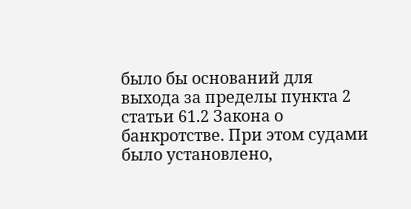было бы оснований для выхода за пределы пункта 2 статьи 61.2 Закона о банкротстве. При этом судами было установлено,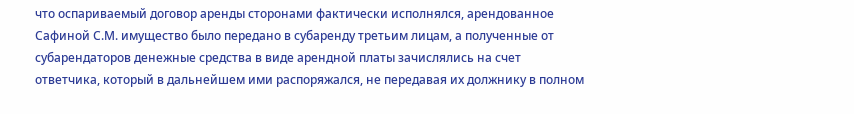что оспариваемый договор аренды сторонами фактически исполнялся, арендованное Сафиной С.М. имущество было передано в субаренду третьим лицам, а полученные от субарендаторов денежные средства в виде арендной платы зачислялись на счет ответчика, который в дальнейшем ими распоряжался, не передавая их должнику в полном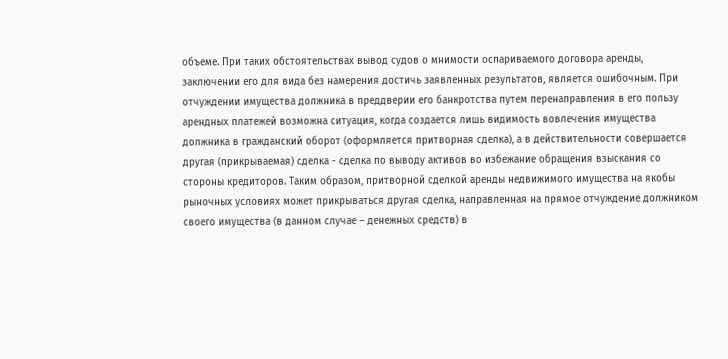объеме. При таких обстоятельствах вывод судов о мнимости оспариваемого договора аренды, заключении его для вида без намерения достичь заявленных результатов, является ошибочным. При отчуждении имущества должника в преддверии его банкротства путем перенаправления в его пользу арендных платежей возможна ситуация, когда создается лишь видимость вовлечения имущества должника в гражданский оборот (оформляется притворная сделка), а в действительности совершается другая (прикрываемая) сделка - сделка по выводу активов во избежание обращения взыскания со стороны кредиторов. Таким образом, притворной сделкой аренды недвижимого имущества на якобы рыночных условиях может прикрываться другая сделка, направленная на прямое отчуждение должником своего имущества (в данном случае – денежных средств) в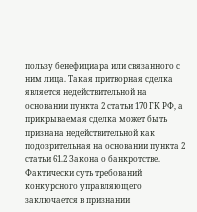пользу бенефициара или связанного с ним лица. Такая притворная сделка является недействительной на основании пункта 2 статьи 170 ГК РФ, а прикрываемая сделка может быть признана недействительной как подозрительная на основании пункта 2 статьи 61.2 Закона о банкротстве. Фактически суть требований конкурсного управляющего заключается в признании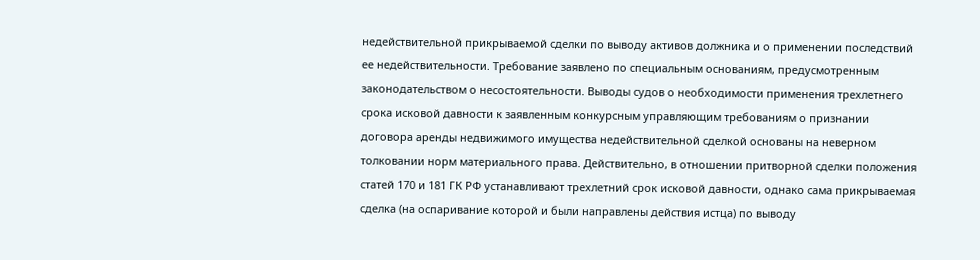недействительной прикрываемой сделки по выводу активов должника и о применении последствий ее недействительности. Требование заявлено по специальным основаниям, предусмотренным законодательством о несостоятельности. Выводы судов о необходимости применения трехлетнего срока исковой давности к заявленным конкурсным управляющим требованиям о признании договора аренды недвижимого имущества недействительной сделкой основаны на неверном толковании норм материального права. Действительно, в отношении притворной сделки положения статей 170 и 181 ГК РФ устанавливают трехлетний срок исковой давности, однако сама прикрываемая сделка (на оспаривание которой и были направлены действия истца) по выводу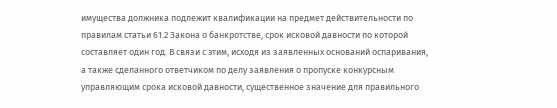имущества должника подлежит квалификации на предмет действительности по правилам статьи 61.2 Закона о банкротстве, срок исковой давности по которой составляет один год. В связи с этим, исходя из заявленных оснований оспаривания, а также сделанного ответчиком по делу заявления о пропуске конкурсным управляющим срока исковой давности, существенное значение для правильного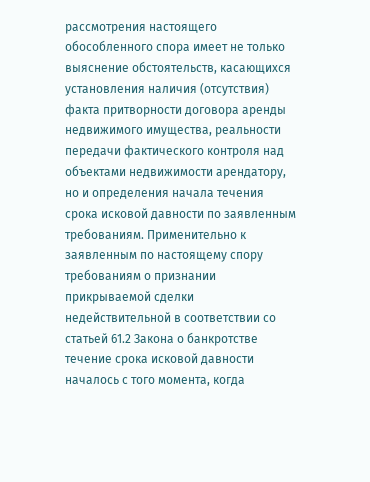рассмотрения настоящего обособленного спора имеет не только выяснение обстоятельств, касающихся установления наличия (отсутствия) факта притворности договора аренды недвижимого имущества, реальности передачи фактического контроля над объектами недвижимости арендатору, но и определения начала течения срока исковой давности по заявленным требованиям. Применительно к заявленным по настоящему спору требованиям о признании прикрываемой сделки недействительной в соответствии со статьей 61.2 Закона о банкротстве течение срока исковой давности началось с того момента, когда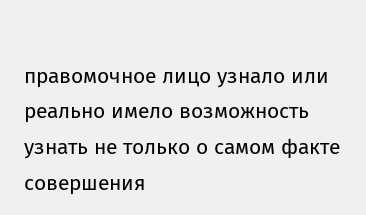правомочное лицо узнало или реально имело возможность узнать не только о самом факте совершения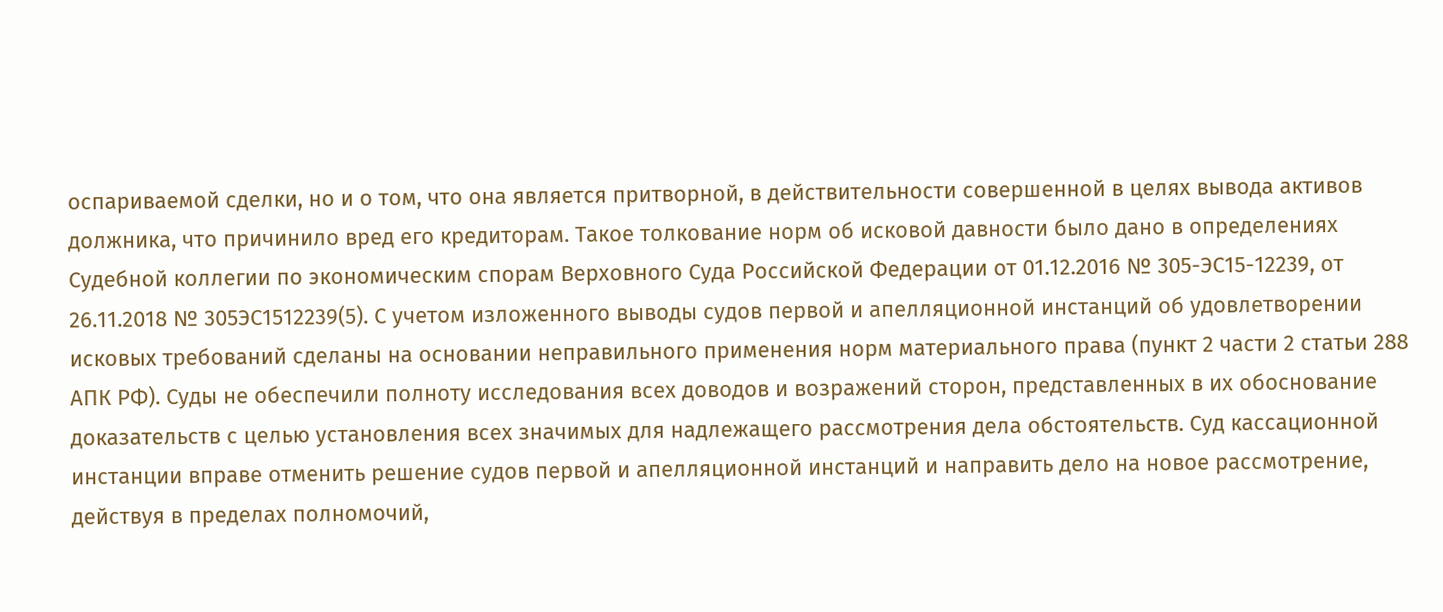оспариваемой сделки, но и о том, что она является притворной, в действительности совершенной в целях вывода активов должника, что причинило вред его кредиторам. Такое толкование норм об исковой давности было дано в определениях Судебной коллегии по экономическим спорам Верховного Суда Российской Федерации от 01.12.2016 № 305-ЭС15-12239, от 26.11.2018 № 305ЭС1512239(5). С учетом изложенного выводы судов первой и апелляционной инстанций об удовлетворении исковых требований сделаны на основании неправильного применения норм материального права (пункт 2 части 2 статьи 288 АПК РФ). Суды не обеспечили полноту исследования всех доводов и возражений сторон, представленных в их обоснование доказательств с целью установления всех значимых для надлежащего рассмотрения дела обстоятельств. Суд кассационной инстанции вправе отменить решение судов первой и апелляционной инстанций и направить дело на новое рассмотрение, действуя в пределах полномочий,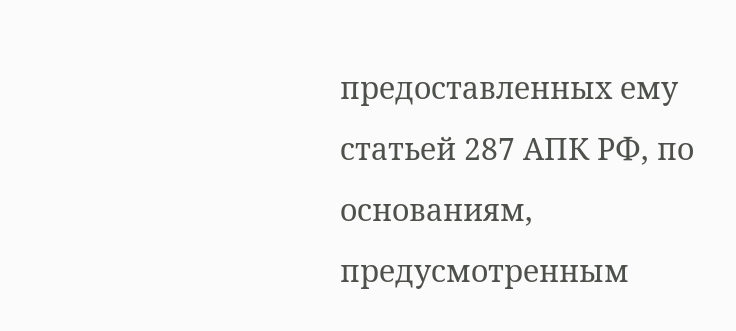предоставленных ему статьей 287 АПК РФ, по основаниям, предусмотренным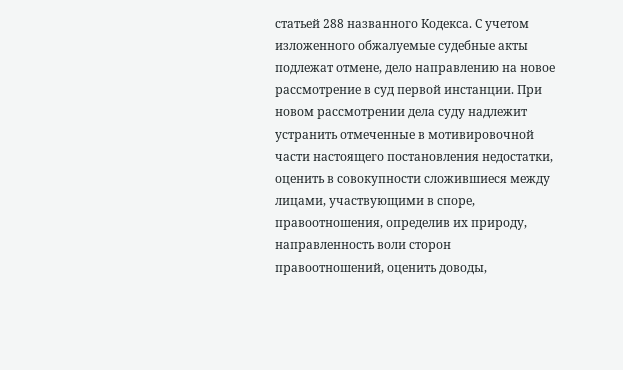статьей 288 названного Кодекса. С учетом изложенного обжалуемые судебные акты подлежат отмене, дело направлению на новое рассмотрение в суд первой инстанции. При новом рассмотрении дела суду надлежит устранить отмеченные в мотивировочной части настоящего постановления недостатки, оценить в совокупности сложившиеся между лицами, участвующими в споре, правоотношения, определив их природу, направленность воли сторон правоотношений, оценить доводы,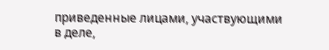приведенные лицами, участвующими в деле,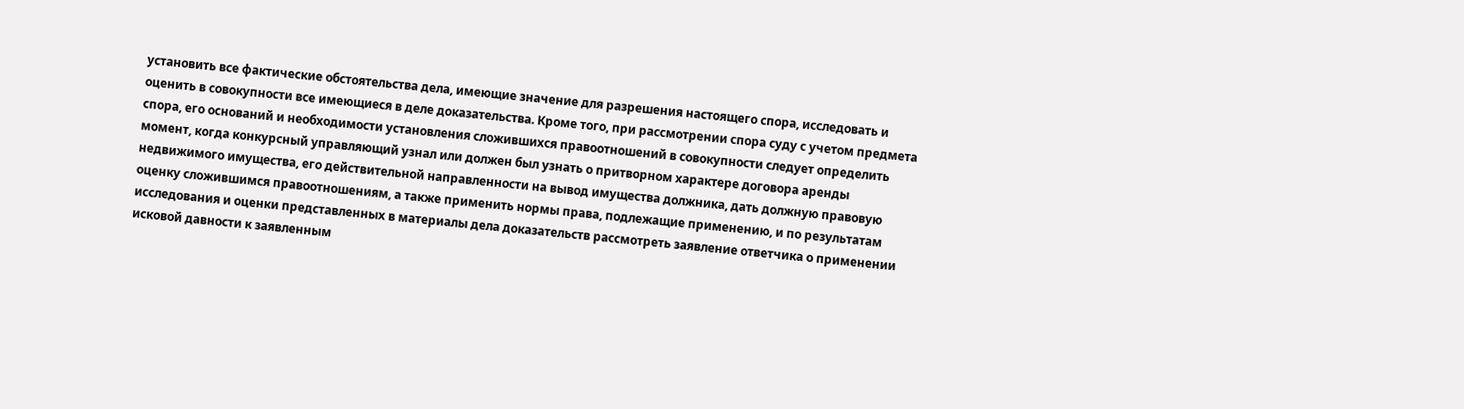установить все фактические обстоятельства дела, имеющие значение для разрешения настоящего спора, исследовать и оценить в совокупности все имеющиеся в деле доказательства. Кроме того, при рассмотрении спора суду с учетом предмета спора, его оснований и необходимости установления сложившихся правоотношений в совокупности следует определить момент, когда конкурсный управляющий узнал или должен был узнать о притворном характере договора аренды недвижимого имущества, его действительной направленности на вывод имущества должника, дать должную правовую оценку сложившимся правоотношениям, а также применить нормы права, подлежащие применению, и по результатам исследования и оценки представленных в материалы дела доказательств рассмотреть заявление ответчика о применении исковой давности к заявленным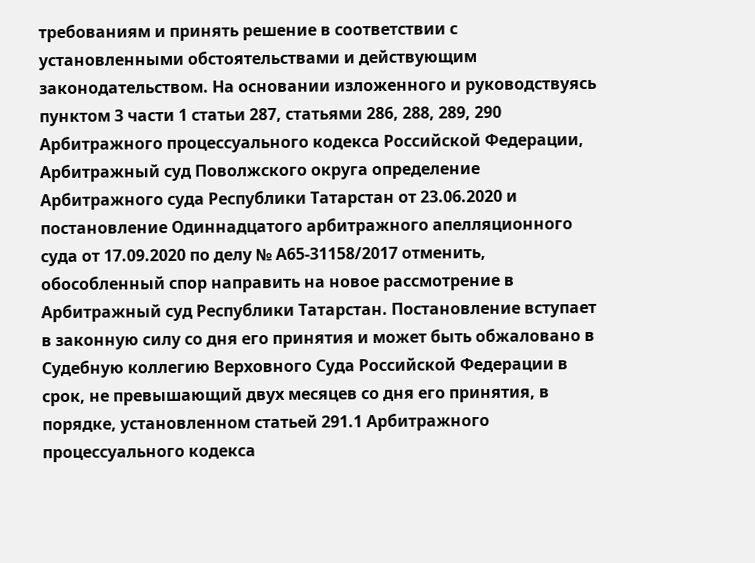требованиям и принять решение в соответствии с установленными обстоятельствами и действующим законодательством. На основании изложенного и руководствуясь пунктом 3 части 1 статьи 287, статьями 286, 288, 289, 290 Арбитражного процессуального кодекса Российской Федерации, Арбитражный суд Поволжского округа определение Арбитражного суда Республики Татарстан от 23.06.2020 и постановление Одиннадцатого арбитражного апелляционного суда от 17.09.2020 по делу № А65-31158/2017 отменить, обособленный спор направить на новое рассмотрение в Арбитражный суд Республики Татарстан. Постановление вступает в законную силу со дня его принятия и может быть обжаловано в Судебную коллегию Верховного Суда Российской Федерации в срок, не превышающий двух месяцев со дня его принятия, в порядке, установленном статьей 291.1 Арбитражного процессуального кодекса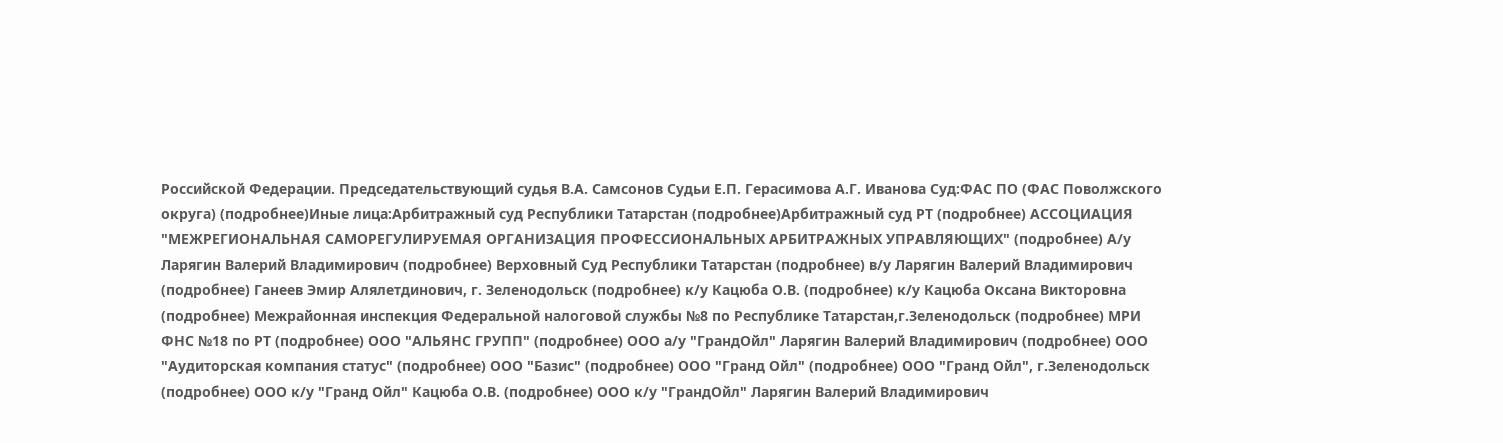Российской Федерации. Председательствующий судья В.А. Самсонов Судьи Е.П. Герасимова А.Г. Иванова Суд:ФАС ПО (ФАС Поволжского округа) (подробнее)Иные лица:Арбитражный суд Республики Татарстан (подробнее)Арбитражный суд РТ (подробнее) АССОЦИАЦИЯ "МЕЖРЕГИОНАЛЬНАЯ САМОРЕГУЛИРУЕМАЯ ОРГАНИЗАЦИЯ ПРОФЕССИОНАЛЬНЫХ АРБИТРАЖНЫХ УПРАВЛЯЮЩИХ" (подробнее) А/у Ларягин Валерий Владимирович (подробнее) Верховный Суд Республики Татарстан (подробнее) в/у Ларягин Валерий Владимирович (подробнее) Ганеев Эмир Алялетдинович, г. Зеленодольск (подробнее) к/у Кацюба О.В. (подробнее) к/у Кацюба Оксана Викторовна (подробнее) Межрайонная инспекция Федеральной налоговой службы №8 по Республике Татарстан,г.Зеленодольск (подробнее) МРИ ФНС №18 по РТ (подробнее) ООО "АЛЬЯНС ГРУПП" (подробнее) ООО а/у "ГрандОйл" Ларягин Валерий Владимирович (подробнее) ООО "Аудиторская компания статус" (подробнее) ООО "Базис" (подробнее) ООО "Гранд Ойл" (подробнее) ООО "Гранд Ойл", г.Зеленодольск (подробнее) ООО к/у "Гранд Ойл" Кацюба О.В. (подробнее) ООО к/у "ГрандОйл" Ларягин Валерий Владимирович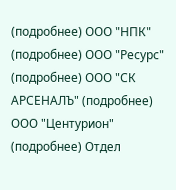(подробнее) ООО "НПК" (подробнее) ООО "Ресурс" (подробнее) ООО "СК АРСЕНАЛЪ" (подробнее) ООО "Центурион" (подробнее) Отдел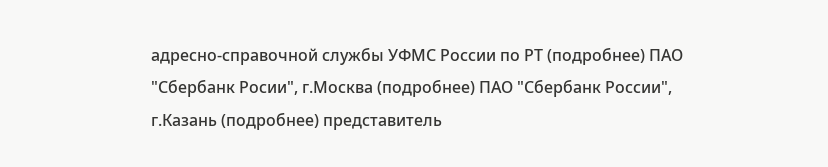адресно-справочной службы УФМС России по РТ (подробнее) ПАО "Сбербанк Росии", г.Москва (подробнее) ПАО "Сбербанк России", г.Казань (подробнее) представитель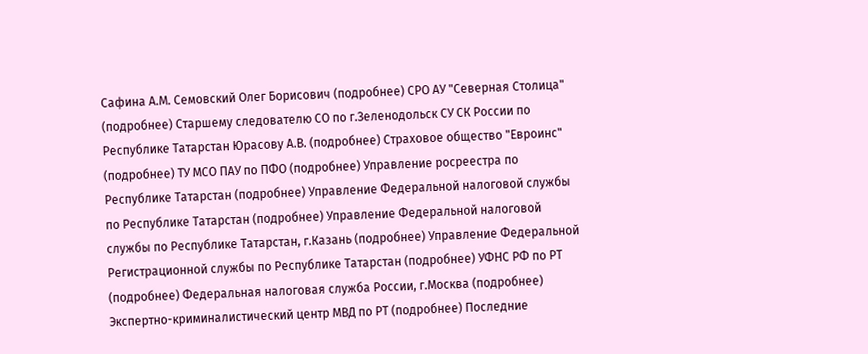Сафина А.М. Семовский Олег Борисович (подробнее) СРО АУ "Северная Столица" (подробнее) Старшему следователю СО по г.Зеленодольск СУ СК России по Республике Татарстан Юрасову А.В. (подробнее) Страховое общество "Евроинс" (подробнее) ТУ МСО ПАУ по ПФО (подробнее) Управление росреестра по Республике Татарстан (подробнее) Управление Федеральной налоговой службы по Республике Татарстан (подробнее) Управление Федеральной налоговой службы по Республике Татарстан, г.Казань (подробнее) Управление Федеральной Регистрационной службы по Республике Татарстан (подробнее) УФНС РФ по РТ (подробнее) Федеральная налоговая служба России, г.Москва (подробнее) Экспертно-криминалистический центр МВД по РТ (подробнее) Последние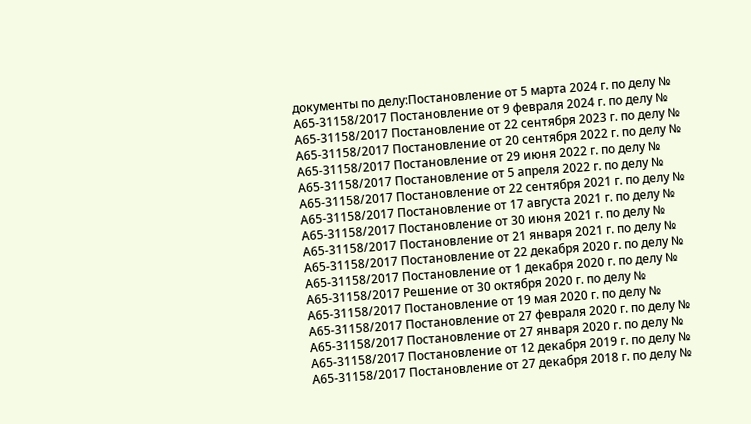документы по делу:Постановление от 5 марта 2024 г. по делу № А65-31158/2017 Постановление от 9 февраля 2024 г. по делу № А65-31158/2017 Постановление от 22 сентября 2023 г. по делу № А65-31158/2017 Постановление от 20 сентября 2022 г. по делу № А65-31158/2017 Постановление от 29 июня 2022 г. по делу № А65-31158/2017 Постановление от 5 апреля 2022 г. по делу № А65-31158/2017 Постановление от 22 сентября 2021 г. по делу № А65-31158/2017 Постановление от 17 августа 2021 г. по делу № А65-31158/2017 Постановление от 30 июня 2021 г. по делу № А65-31158/2017 Постановление от 21 января 2021 г. по делу № А65-31158/2017 Постановление от 22 декабря 2020 г. по делу № А65-31158/2017 Постановление от 1 декабря 2020 г. по делу № А65-31158/2017 Решение от 30 октября 2020 г. по делу № А65-31158/2017 Постановление от 19 мая 2020 г. по делу № А65-31158/2017 Постановление от 27 февраля 2020 г. по делу № А65-31158/2017 Постановление от 27 января 2020 г. по делу № А65-31158/2017 Постановление от 12 декабря 2019 г. по делу № А65-31158/2017 Постановление от 27 декабря 2018 г. по делу №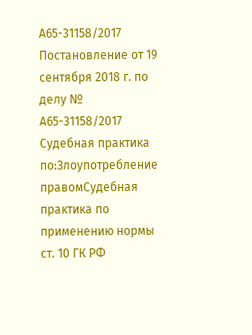А65-31158/2017 Постановление от 19 сентября 2018 г. по делу № А65-31158/2017 Судебная практика по:Злоупотребление правомСудебная практика по применению нормы ст. 10 ГК РФ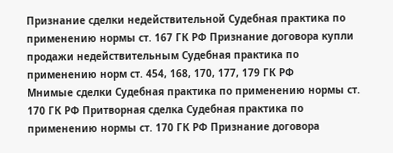Признание сделки недействительной Судебная практика по применению нормы ст. 167 ГК РФ Признание договора купли продажи недействительным Судебная практика по применению норм ст. 454, 168, 170, 177, 179 ГК РФ
Мнимые сделки Судебная практика по применению нормы ст. 170 ГК РФ Притворная сделка Судебная практика по применению нормы ст. 170 ГК РФ Признание договора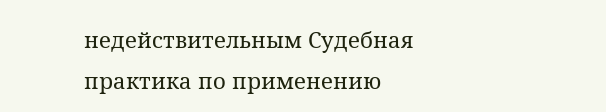недействительным Судебная практика по применению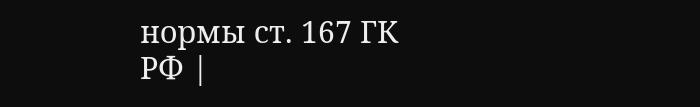нормы ст. 167 ГК РФ |